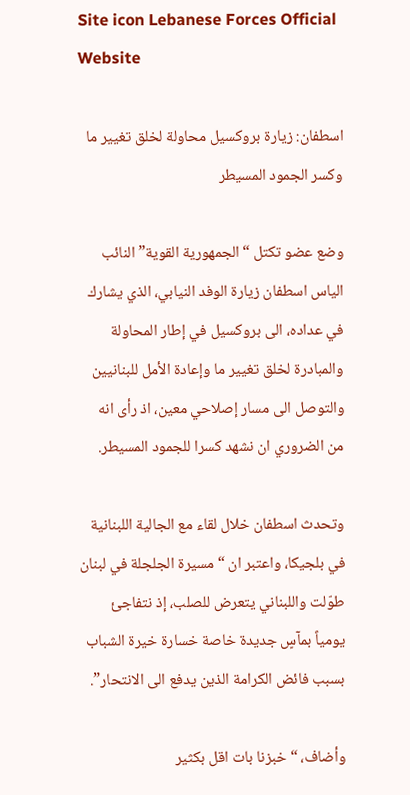Site icon Lebanese Forces Official Website

اسطفان: زيارة بروكسيل محاولة لخلق تغيير ما وكسر الجمود المسيطر

وضع عضو تكتل “الجمهورية القوية” النائب الياس اسطفان زيارة الوفد النيابي، الذي يشارك في عداده، الى بروكسيل في إطار المحاولة والمبادرة لخلق تغيير ما وإعادة الأمل للبنانيين والتوصل الى مسار إصلاحي معين، اذ رأى انه من الضروري ان نشهد كسرا للجمود المسيطر.

وتحدث اسطفان خلال لقاء مع الجالية اللبنانية في بلجيكا، واعتبر ان “مسيرة الجلجلة في لبنان طوّلت واللبناني يتعرض للصلب، إذ نتفاجئ يومياً بمآسٍ جديدة خاصة خسارة خيرة الشباب بسبب فائض الكرامة الذين يدفع الى الانتحار”.

وأضاف، “خبزنا بات اقل بكثير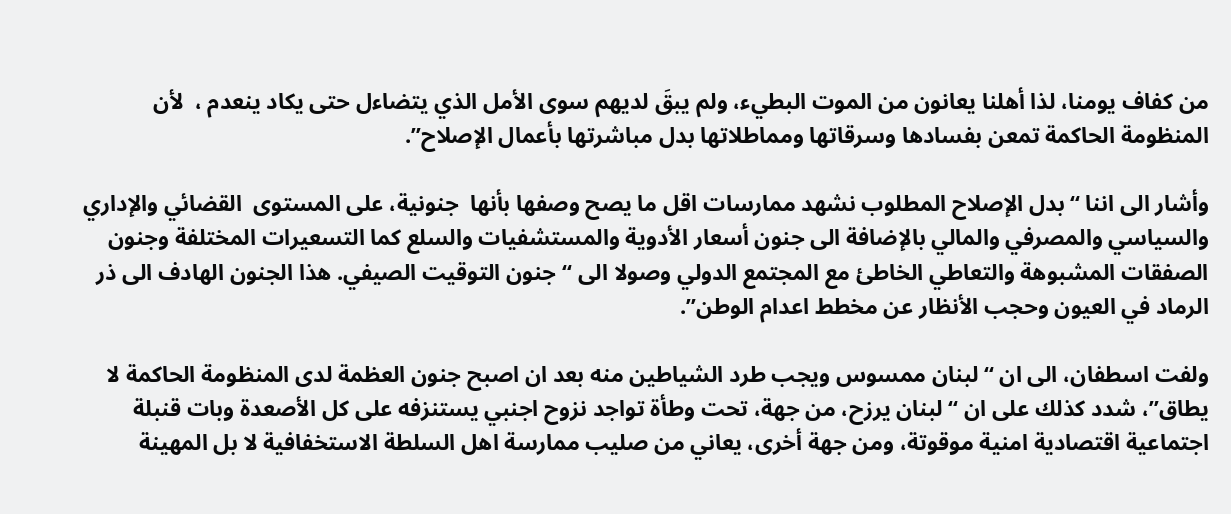من كفاف يومنا، لذا أهلنا يعانون من الموت البطيء، ولم يبقَ لديهم سوى الأمل الذي يتضاءل حتى يكاد ينعدم ،  لأن المنظومة الحاكمة تمعن بفسادها وسرقاتها ومماطلاتها بدل مباشرتها بأعمال الإصلاح”.

وأشار الى اننا “بدل الإصلاح المطلوب نشهد ممارسات اقل ما يصح وصفها بأنها  جنونية، على المستوى  القضائي والإداري والسياسي والمصرفي والمالي بالإضافة الى جنون أسعار الأدوية والمستشفيات والسلع كما التسعيرات المختلفة وجنون الصفقات المشبوهة والتعاطي الخاطئ مع المجتمع الدولي وصولا الى “جنون التوقيت الصيفي. هذا الجنون الهادف الى ذر الرماد في العيون وحجب الأنظار عن مخطط اعدام الوطن”.

ولفت اسطفان، الى ان “لبنان ممسوس ويجب طرد الشياطين منه بعد ان اصبح جنون العظمة لدى المنظومة الحاكمة لا يطاق”، شدد كذلك على ان “لبنان يرزح، من جهة، تحت وطأة تواجد نزوح اجنبي يستنزفه على كل الأصعدة وبات قنبلة اجتماعية اقتصادية امنية موقوتة، ومن جهة أخرى، يعاني من صليب ممارسة اهل السلطة الاستخفافية لا بل المهينة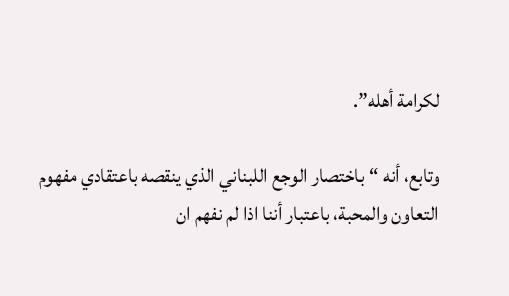لكرامة أهله”.

وتابع، أنه “باختصار الوجع اللبناني الذي ينقصه باعتقادي مفهوم التعاون والمحبة، باعتبار أننا اذا لم نفهم ان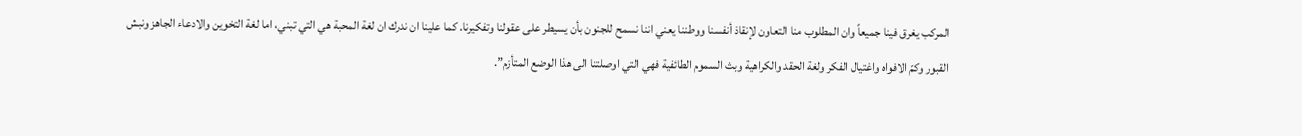المركب يغرق فينا جميعاً وان المطلوب منا التعاون لإنقاذ أنفسنا ووطننا يعني اننا نسمح للجنون بأن يسيطر على عقولنا وتفكيرنا. كما علينا ان ندرك ان لغة المحبة هي التي تبني، اما لغة التخوين والادعاء الجاهز ونبش القبور وكمّ الافواه واغتيال الفكر ولغة الحقد والكراهية وبث السموم الطائفية فهي التي اوصلتنا الى هذا الوضع المتأزم”.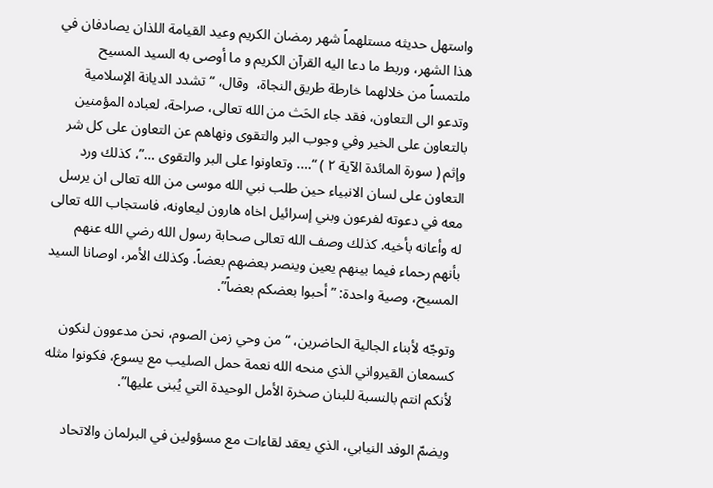واستهل حديثه مستلهماً شهر رمضان الكريم وعيد القيامة اللذان يصادفان في هذا الشهر، وربط ما دعا اليه القرآن الكريم و ما أوصى به السيد المسيح ملتمساً من خلالهما خارطة طريق النجاة،  وقال، “تشدد الديانة الإسلامية وتدعو الى التعاون، فقد جاء الحَث من الله تعالى، صراحة، لعباده المؤمنين بالتعاون على الخير وفي وجوب البر والتقوى ونهاهم عن التعاون على كل شر وإثم ( سورة المائدة الآية ٢ ) “…. وتعاونوا على البر والتقوى …”، كذلك ورد التعاون على لسان الانبياء حين طلب نبي الله موسى من الله تعالى ان يرسل معه في دعوته لفرعون وبني إسرائيل اخاه هارون ليعاونه، فاستجاب الله تعالى له وأعانه بأخيه. كذلك وصف الله تعالى صحابة رسول الله رضي الله عنهم بأنهم رحماء فيما بينهم يعين وينصر بعضهم بعضاً. وكذلك الأمر، اوصانا السيد المسيح، وصية واحدة: ” أحبوا بعضكم بعضاً”.

وتوجّه لأبناء الجالية الحاضرين، “من وحي زمن الصوم، نحن مدعوون لنكون كسمعان القيرواني الذي منحه الله نعمة حمل الصليب مع يسوع، فكونوا مثله لأنكم انتم بالنسبة للبنان صخرة الأمل الوحيدة التي يُبنى عليها”.

ويضمّ الوفد النيابي، الذي يعقد لقاءات مع مسؤولين في البرلمان والاتحاد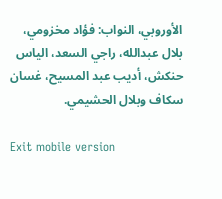الأوروبي، النواب: فؤاد مخزومي، بلال عبدالله، راجي السعد، الياس حنكش، أديب عبد المسيح، غسان سكاف وبلال الحشيمي.

Exit mobile version